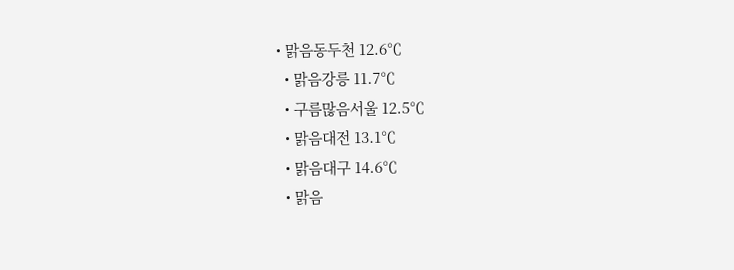• 맑음동두천 12.6℃
  • 맑음강릉 11.7℃
  • 구름많음서울 12.5℃
  • 맑음대전 13.1℃
  • 맑음대구 14.6℃
  • 맑음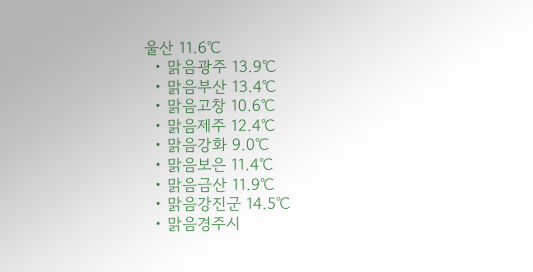울산 11.6℃
  • 맑음광주 13.9℃
  • 맑음부산 13.4℃
  • 맑음고창 10.6℃
  • 맑음제주 12.4℃
  • 맑음강화 9.0℃
  • 맑음보은 11.4℃
  • 맑음금산 11.9℃
  • 맑음강진군 14.5℃
  • 맑음경주시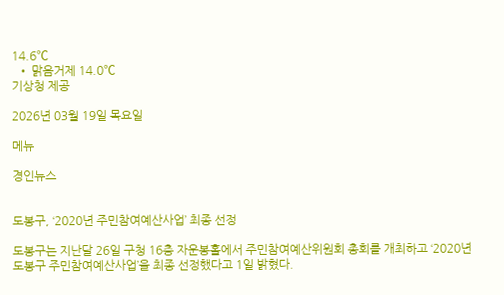14.6℃
  • 맑음거제 14.0℃
기상청 제공

2026년 03월 19일 목요일

메뉴

경인뉴스


도봉구, ‘2020년 주민참여예산사업’ 최종 선정

도봉구는 지난달 26일 구청 16층 자운봉홀에서 주민참여예산위원회 총회를 개최하고 ‘2020년 도봉구 주민참여예산사업’을 최종 선정했다고 1일 밝혔다.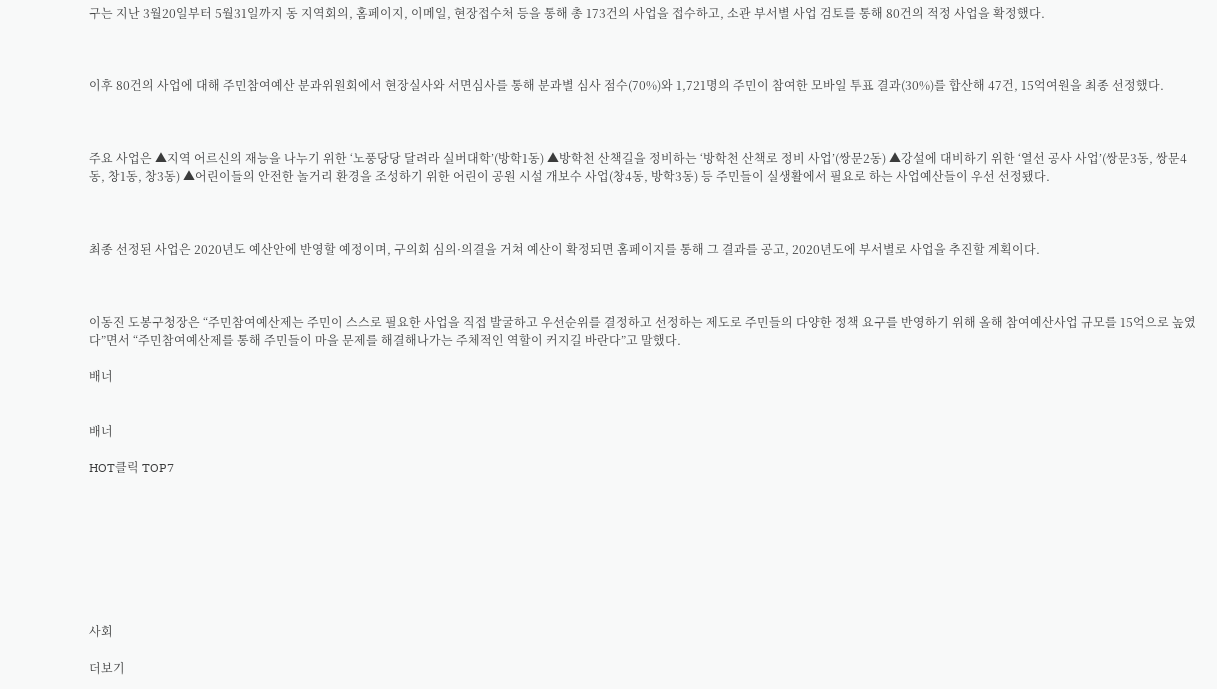구는 지난 3월20일부터 5월31일까지 동 지역회의, 홈페이지, 이메일, 현장접수처 등을 통해 총 173건의 사업을 접수하고, 소관 부서별 사업 검토를 통해 80건의 적정 사업을 확정했다.



이후 80건의 사업에 대해 주민참여예산 분과위원회에서 현장실사와 서면심사를 통해 분과별 심사 점수(70%)와 1,721명의 주민이 참여한 모바일 투표 결과(30%)를 합산해 47건, 15억여원을 최종 선정했다.



주요 사업은 ▲지역 어르신의 재능을 나누기 위한 ‘노풍당당 달려라 실버대학’(방학1동) ▲방학천 산책길을 정비하는 ‘방학천 산책로 정비 사업’(쌍문2동) ▲강설에 대비하기 위한 ‘열선 공사 사업’(쌍문3동, 쌍문4동, 창1동, 창3동) ▲어린이들의 안전한 놀거리 환경을 조성하기 위한 어린이 공원 시설 개보수 사업(창4동, 방학3동) 등 주민들이 실생활에서 필요로 하는 사업예산들이 우선 선정됐다.



최종 선정된 사업은 2020년도 예산안에 반영할 예정이며, 구의회 심의·의결을 거쳐 예산이 확정되면 홈페이지를 통해 그 결과를 공고, 2020년도에 부서별로 사업을 추진할 계획이다.



이동진 도봉구청장은 “주민참여예산제는 주민이 스스로 필요한 사업을 직접 발굴하고 우선순위를 결정하고 선정하는 제도로 주민들의 다양한 정책 요구를 반영하기 위해 올해 참여예산사업 규모를 15억으로 높였다”면서 “주민참여예산제를 통해 주민들이 마을 문제를 해결해나가는 주체적인 역할이 커지길 바란다”고 말했다.

배너


배너

HOT클릭 TOP7








사회

더보기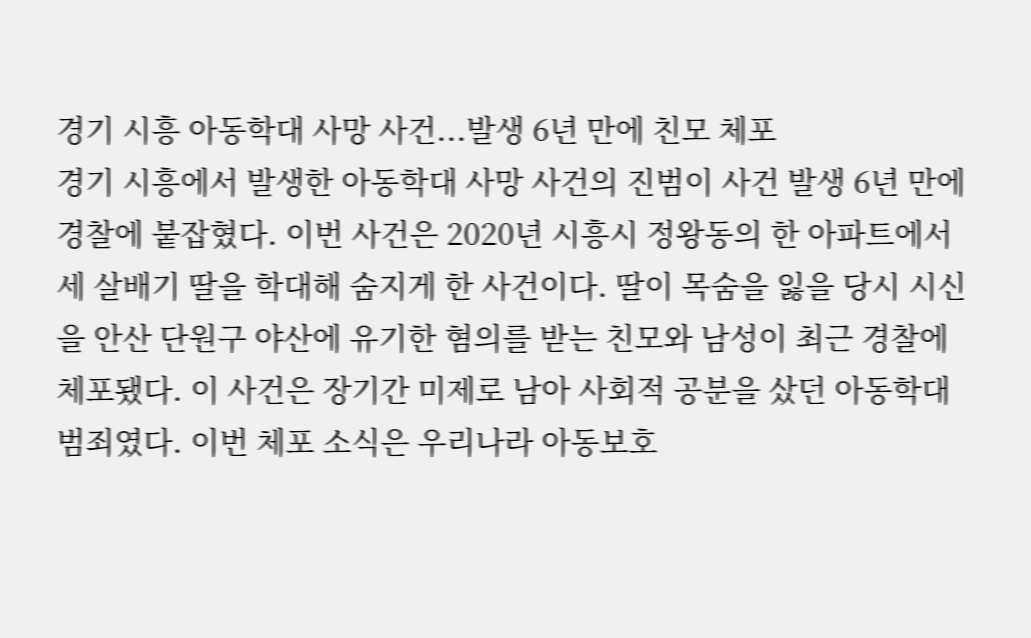경기 시흥 아동학대 사망 사건...발생 6년 만에 친모 체포
경기 시흥에서 발생한 아동학대 사망 사건의 진범이 사건 발생 6년 만에 경찰에 붙잡혔다. 이번 사건은 2020년 시흥시 정왕동의 한 아파트에서 세 살배기 딸을 학대해 숨지게 한 사건이다. 딸이 목숨을 잃을 당시 시신을 안산 단원구 야산에 유기한 혐의를 받는 친모와 남성이 최근 경찰에 체포됐다. 이 사건은 장기간 미제로 남아 사회적 공분을 샀던 아동학대 범죄였다. 이번 체포 소식은 우리나라 아동보호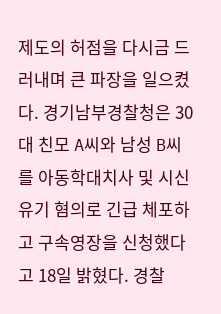제도의 허점을 다시금 드러내며 큰 파장을 일으켰다. 경기남부경찰청은 30대 친모 A씨와 남성 B씨를 아동학대치사 및 시신유기 혐의로 긴급 체포하고 구속영장을 신청했다고 18일 밝혔다. 경찰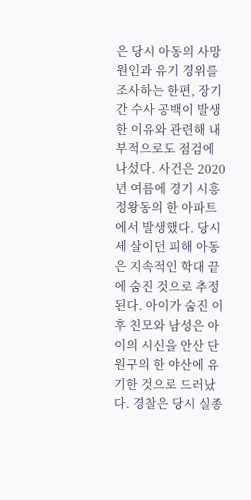은 당시 아동의 사망 원인과 유기 경위를 조사하는 한편, 장기간 수사 공백이 발생한 이유와 관련해 내부적으로도 점검에 나섰다. 사건은 2020년 여름에 경기 시흥 정왕동의 한 아파트에서 발생했다. 당시 세 살이던 피해 아동은 지속적인 학대 끝에 숨진 것으로 추정된다. 아이가 숨진 이후 친모와 남성은 아이의 시신을 안산 단원구의 한 야산에 유기한 것으로 드러났다. 경찰은 당시 실종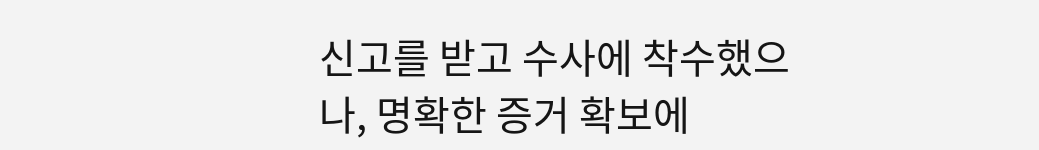신고를 받고 수사에 착수했으나, 명확한 증거 확보에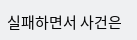실패하면서 사건은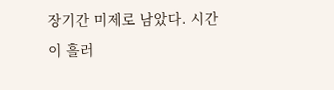장기간 미제로 남았다. 시간이 흘러